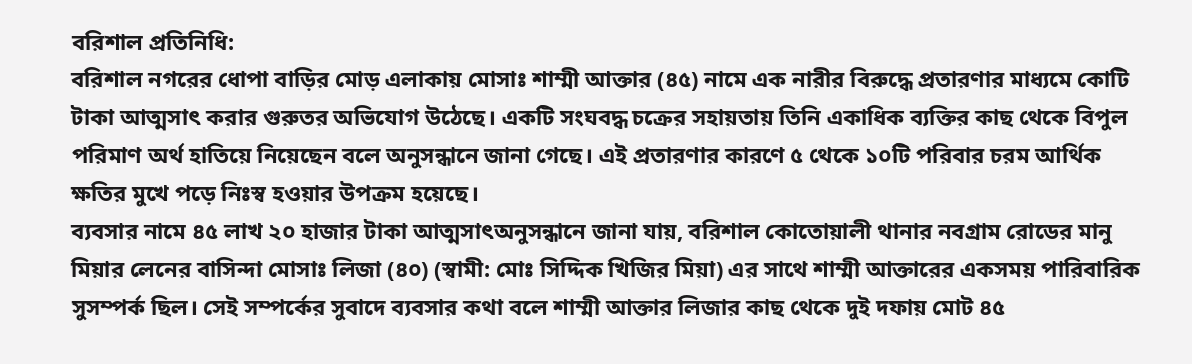বরিশাল প্রতিনিধি:
বরিশাল নগরের ধোপা বাড়ির মোড় এলাকায় মোসাঃ শাম্মী আক্তার (৪৫) নামে এক নারীর বিরুদ্ধে প্রতারণার মাধ্যমে কোটি টাকা আত্মসাৎ করার গুরুতর অভিযোগ উঠেছে। একটি সংঘবদ্ধ চক্রের সহায়তায় তিনি একাধিক ব্যক্তির কাছ থেকে বিপুল পরিমাণ অর্থ হাতিয়ে নিয়েছেন বলে অনুসন্ধানে জানা গেছে। এই প্রতারণার কারণে ৫ থেকে ১০টি পরিবার চরম আর্থিক ক্ষতির মুখে পড়ে নিঃস্ব হওয়ার উপক্রম হয়েছে।
ব্যবসার নামে ৪৫ লাখ ২০ হাজার টাকা আত্মসাৎঅনুসন্ধানে জানা যায়, বরিশাল কোতোয়ালী থানার নবগ্রাম রোডের মানু মিয়ার লেনের বাসিন্দা মোসাঃ লিজা (৪০) (স্বামী: মোঃ সিদ্দিক খিজির মিয়া) এর সাথে শাম্মী আক্তারের একসময় পারিবারিক সুসম্পর্ক ছিল। সেই সম্পর্কের সুবাদে ব্যবসার কথা বলে শাম্মী আক্তার লিজার কাছ থেকে দুই দফায় মোট ৪৫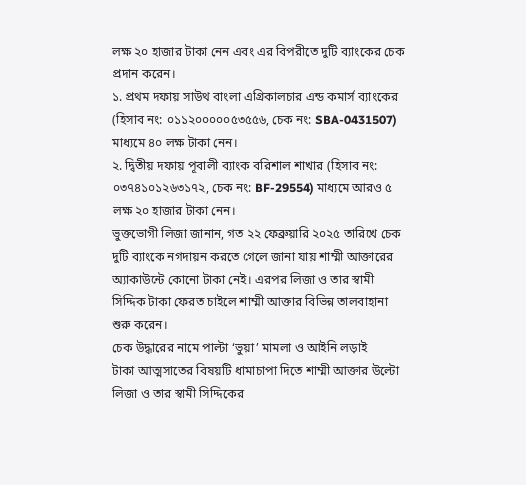লক্ষ ২০ হাজার টাকা নেন এবং এর বিপরীতে দুটি ব্যাংকের চেক প্রদান করেন।
১. প্রথম দফায় সাউথ বাংলা এগ্রিকালচার এন্ড কমার্স ব্যাংকের (হিসাব নং: ০১১২০০০০০৫৩৫৫৬, চেক নং: SBA-0431507) মাধ্যমে ৪০ লক্ষ টাকা নেন।
২. দ্বিতীয় দফায় পূবালী ব্যাংক বরিশাল শাখার (হিসাব নং: ০৩৭৪১০১২৬৩১৭২, চেক নং: BF-29554) মাধ্যমে আরও ৫ লক্ষ ২০ হাজার টাকা নেন।
ভুক্তভোগী লিজা জানান, গত ২২ ফেব্রুয়ারি ২০২৫ তারিখে চেক দুটি ব্যাংকে নগদায়ন করতে গেলে জানা যায় শাম্মী আক্তারের অ্যাকাউন্টে কোনো টাকা নেই। এরপর লিজা ও তার স্বামী সিদ্দিক টাকা ফেরত চাইলে শাম্মী আক্তার বিভিন্ন তালবাহানা শুরু করেন।
চেক উদ্ধারের নামে পাল্টা ‘ভুয়া’ মামলা ও আইনি লড়াই
টাকা আত্মসাতের বিষয়টি ধামাচাপা দিতে শাম্মী আক্তার উল্টো লিজা ও তার স্বামী সিদ্দিকের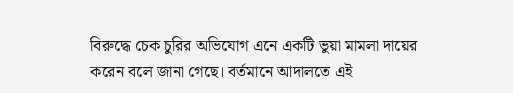বিরুদ্ধে চেক চুরির অভিযোগ এনে একটি ভুয়া মামলা দায়ের করেন বলে জানা গেছে। বর্তমানে আদালতে এই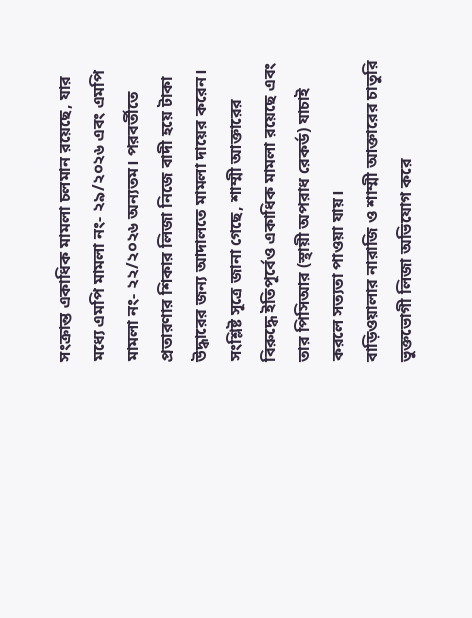সংক্রান্ত একাধিক মামলা চলমান রয়েছে, যার মধ্যে এমপি মামলা নং- ২৯/২০২৬ এবং এমপি মামলা নং- ২২/২০২৬ অন্যতম। পরবর্তীতে প্রতারণার শিকার লিজা নিজে বাদী হয়ে টাকা উদ্ধারের জন্য আদালতে মামলা দায়ের করেন। সংশ্লিষ্ট সূত্রে জানা গেছে, শাম্মী আক্তারের বিরুদ্ধে ইতিপূর্বেও একাধিক মামলা রয়েছে এবং তার পিসিআর (স্থায়ী অপরাধ রেকর্ড) যাচাই করলে সত্যতা পাওয়া যায়।
বাড়িওয়ালার নারাজি ও শাম্মী আক্তারের চাতুরি
ভুক্তভোগী লিজা অভিযোগ করে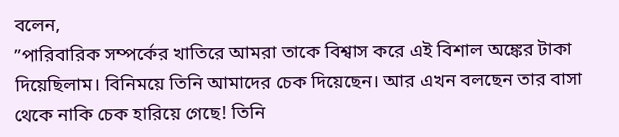বলেন,
”পারিবারিক সম্পর্কের খাতিরে আমরা তাকে বিশ্বাস করে এই বিশাল অঙ্কের টাকা দিয়েছিলাম। বিনিময়ে তিনি আমাদের চেক দিয়েছেন। আর এখন বলছেন তার বাসা থেকে নাকি চেক হারিয়ে গেছে! তিনি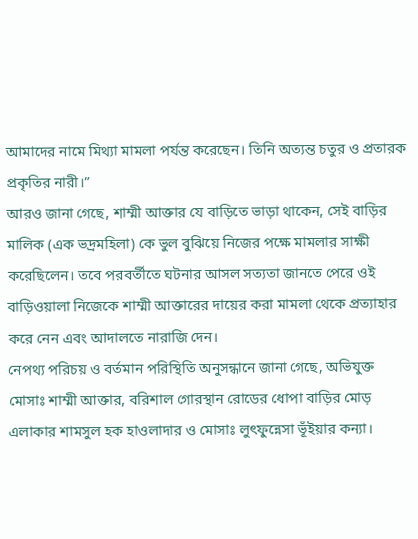আমাদের নামে মিথ্যা মামলা পর্যন্ত করেছেন। তিনি অত্যন্ত চতুর ও প্রতারক প্রকৃতির নারী।”
আরও জানা গেছে, শাম্মী আক্তার যে বাড়িতে ভাড়া থাকেন, সেই বাড়ির মালিক (এক ভদ্রমহিলা) কে ভুল বুঝিয়ে নিজের পক্ষে মামলার সাক্ষী করেছিলেন। তবে পরবর্তীতে ঘটনার আসল সত্যতা জানতে পেরে ওই বাড়িওয়ালা নিজেকে শাম্মী আক্তারের দায়ের করা মামলা থেকে প্রত্যাহার করে নেন এবং আদালতে নারাজি দেন।
নেপথ্য পরিচয় ও বর্তমান পরিস্থিতি অনুসন্ধানে জানা গেছে, অভিযুক্ত মোসাঃ শাম্মী আক্তার, বরিশাল গোরস্থান রোডের ধোপা বাড়ির মোড় এলাকার শামসুল হক হাওলাদার ও মোসাঃ লুৎফুন্নেসা ভূঁইয়ার কন্যা।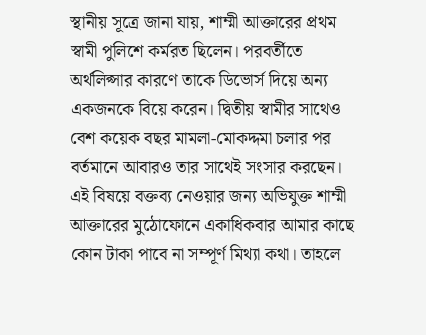স্থানীয় সূত্রে জানা যায়, শাম্মী আক্তারের প্রথম স্বামী পুলিশে কর্মরত ছিলেন। পরবর্তীতে অর্থলিপ্সার কারণে তাকে ডিভোর্স দিয়ে অন্য একজনকে বিয়ে করেন। দ্বিতীয় স্বামীর সাথেও বেশ কয়েক বছর মামলা-মোকদ্দমা চলার পর বর্তমানে আবারও তার সাথেই সংসার করছেন।
এই বিষয়ে বক্তব্য নেওয়ার জন্য অভিযুক্ত শাম্মী আক্তারের মুঠোফোনে একাধিকবার আমার কাছে কোন টাকা পাবে না সম্পূর্ণ মিথ্যা কথা। তাহলে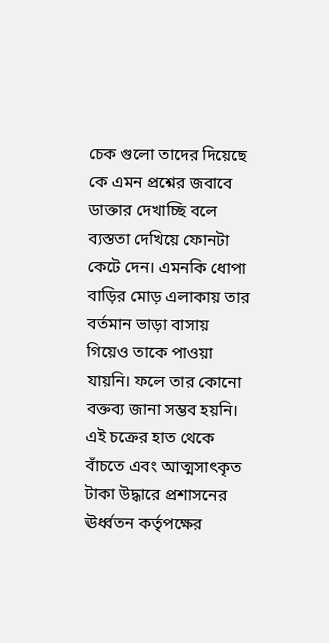চেক গুলো তাদের দিয়েছে কে এমন প্রশ্নের জবাবে ডাক্তার দেখাচ্ছি বলে ব্যস্ততা দেখিয়ে ফোনটা কেটে দেন। এমনকি ধোপা বাড়ির মোড় এলাকায় তার বর্তমান ভাড়া বাসায় গিয়েও তাকে পাওয়া যায়নি। ফলে তার কোনো বক্তব্য জানা সম্ভব হয়নি। এই চক্রের হাত থেকে বাঁচতে এবং আত্মসাৎকৃত টাকা উদ্ধারে প্রশাসনের ঊর্ধ্বতন কর্তৃপক্ষের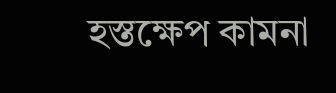হস্তক্ষেপ কামনা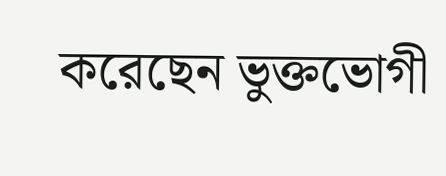করেছেন ভুক্তভোগী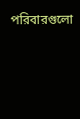পরিবারগুলো